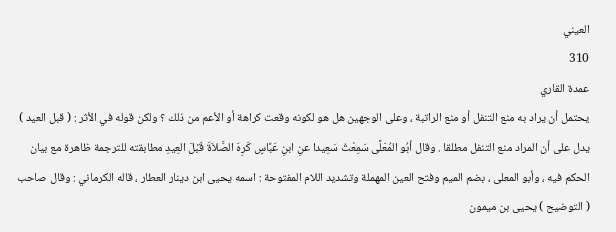العيني
310
عمدة القاري
يحتمل أن يراد به منع التنفل أو منع الراتبة ، وعلى الوجهين هل هو لكونه وقعت كراهة أو الأعم من ذلك ؟ ولكن قوله في الأثر : ( قبل العيد ) يدل على أن المراد منع التنفل مطلقا . وقال أبُو المُعَلَّى سَمِعْتُ سَعِيدا عنِ ابنِ عَبَّاسٍ كَرِهَ الصَّلاَةَ قَبْلَ العِيدِ مطابقته للترجمة ظاهرة مع بيان الحكم فيه ، وأبو المعلى ، بضم الميم وفتح العين المهملة وتشديد اللام المفتوحة : اسمه يحيى ابن دينار العطار ، قاله الكرماني : وقال صاحب ( التوضيح ) يحيى بن ميمون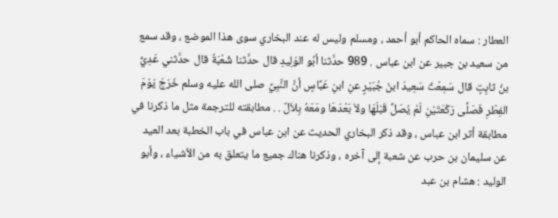العطار : سماه الحاكم أبو أحمد ، ومسلم وليس له عند البخاري سوى هذا الموضع ، وقد سمع من سعيد بن جبير عن ابن عباس . 989 حدَّثنا أبُو الوَلِيدِ قال حدَّثنا شُعْبَةُ قال حدَّثني عَدِيُّ بنُ ثابِتٍ قال سَمِعْتُ سَعِيدَ ابنَ جُبَيْرٍ عنِ ابنِ عَبَّاسٍ أنَّ النَّبِيَّ صلى الله عليه وسلم خَرَجَ يَوْمَ الفِطْرِ فَصَلَّى رَكْعَتَيْنِ لَمْ يُصَلِّ قَبْلَهَا ولاَ بَعْدَهَا ومَعَهُ بِلاَلٌ . . مطابقته للترجمة مثل ما ذكرنا في مطابقة أثر ابن عباس ، وقد ذكر البخاري الحديث عن ابن عباس في باب الخطبة بعد العيد عن سليمان بن حرب عن شعبة إلى آخره ، وذكرنا هناك جميع ما يتعلق به من الأشياء ، وأبو الوليد : هشام بن عبد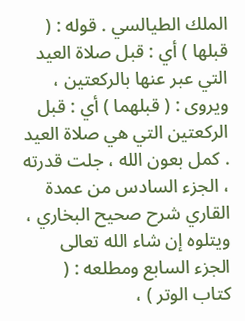الملك الطيالسي . قوله : ( قبلها ) أي : قبل صلاة العيد التي عبر عنها بالركعتين ، ويروى : ( قبلهما ) أي : قبل الركعتين التي هي صلاة العيد . كمل بعون الله ، جلت قدرته ، الجزء السادس من عمدة القاري شرح صحيح البخاري ، ويتلوه إن شاء الله تعالى الجزء السابع ومطلعه : ( كتاب الوتر ) ،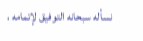نسأله سبحانه التوفيق لإتمامه ،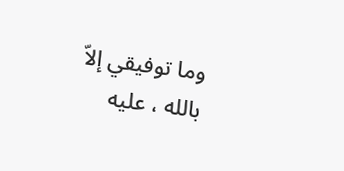وما توفيقي إلاّ بالله ، عليه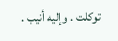توكلت . وإليه أنيب .